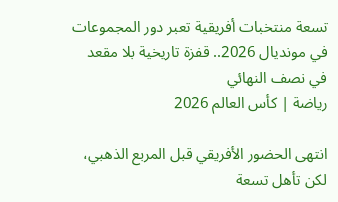تسعة منتخبات أفريقية تعبر دور المجموعات في مونديال 2026.. قفزة تاريخية بلا مقعد في نصف النهائي
رياضة | كأس العالم 2026

انتهى الحضور الأفريقي قبل المربع الذهبي، لكن تأهل تسعة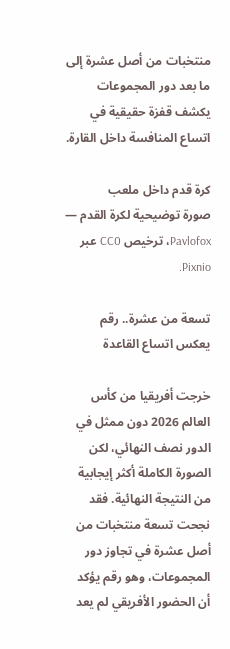منتخبات من أصل عشرة إلى ما بعد دور المجموعات يكشف قفزة حقيقية في اتساع المنافسة داخل القارة.

كرة قدم داخل ملعب
صورة توضيحية لكرة القدم — Pavlofox، ترخيص CC0 عبر Pixnio.

تسعة من عشرة.. رقم يعكس اتساع القاعدة

خرجت أفريقيا من كأس العالم 2026 دون ممثل في الدور نصف النهائي، لكن الصورة الكاملة أكثر إيجابية من النتيجة النهائية. فقد نجحت تسعة منتخبات من أصل عشرة في تجاوز دور المجموعات، وهو رقم يؤكد أن الحضور الأفريقي لم يعد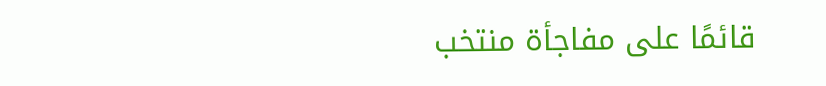قائمًا على مفاجأة منتخب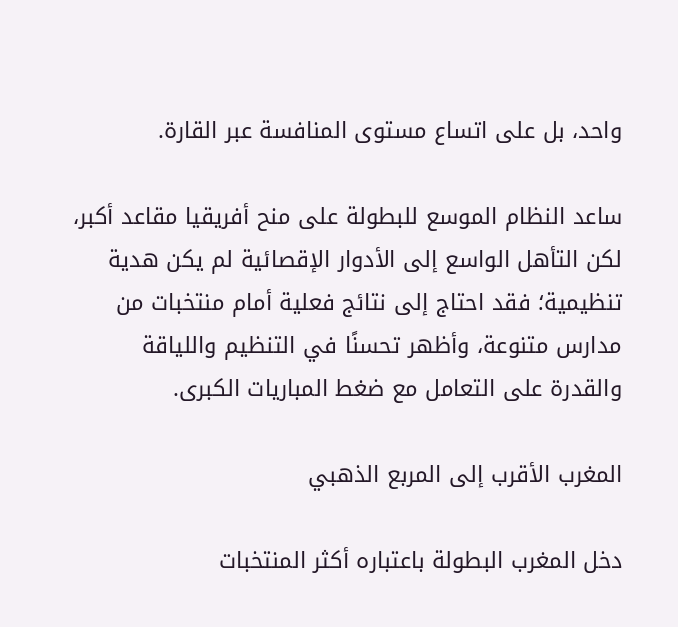واحد، بل على اتساع مستوى المنافسة عبر القارة.

ساعد النظام الموسع للبطولة على منح أفريقيا مقاعد أكبر، لكن التأهل الواسع إلى الأدوار الإقصائية لم يكن هدية تنظيمية؛ فقد احتاج إلى نتائج فعلية أمام منتخبات من مدارس متنوعة، وأظهر تحسنًا في التنظيم واللياقة والقدرة على التعامل مع ضغط المباريات الكبرى.

المغرب الأقرب إلى المربع الذهبي

دخل المغرب البطولة باعتباره أكثر المنتخبات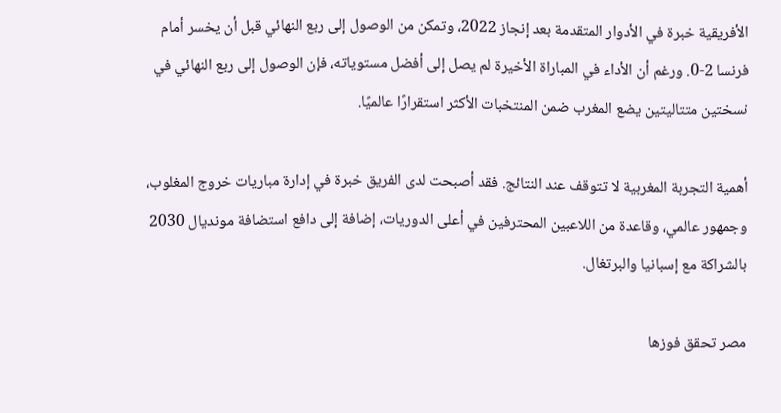الأفريقية خبرة في الأدوار المتقدمة بعد إنجاز 2022، وتمكن من الوصول إلى ربع النهائي قبل أن يخسر أمام فرنسا 2-0. ورغم أن الأداء في المباراة الأخيرة لم يصل إلى أفضل مستوياته، فإن الوصول إلى ربع النهائي في نسختين متتاليتين يضع المغرب ضمن المنتخبات الأكثر استقرارًا عالميًا.

أهمية التجربة المغربية لا تتوقف عند النتائج. فقد أصبحت لدى الفريق خبرة في إدارة مباريات خروج المغلوب، وجمهور عالمي، وقاعدة من اللاعبين المحترفين في أعلى الدوريات، إضافة إلى دافع استضافة مونديال 2030 بالشراكة مع إسبانيا والبرتغال.

مصر تحقق فوزها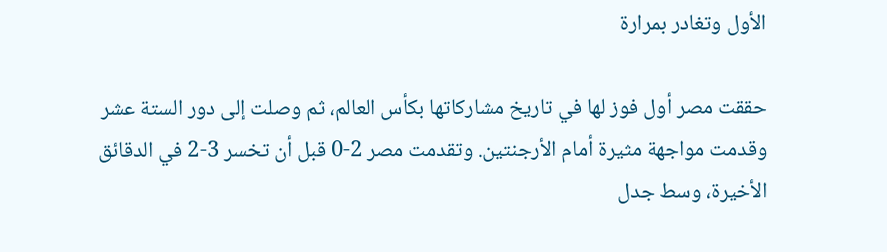الأول وتغادر بمرارة

حققت مصر أول فوز لها في تاريخ مشاركاتها بكأس العالم، ثم وصلت إلى دور الستة عشر وقدمت مواجهة مثيرة أمام الأرجنتين. وتقدمت مصر 2-0 قبل أن تخسر 3-2 في الدقائق الأخيرة، وسط جدل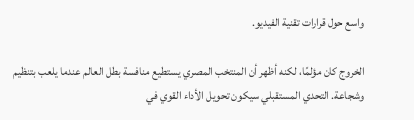واسع حول قرارات تقنية الفيديو.

الخروج كان مؤلمًا، لكنه أظهر أن المنتخب المصري يستطيع منافسة بطل العالم عندما يلعب بتنظيم وشجاعة. التحدي المستقبلي سيكون تحويل الأداء القوي في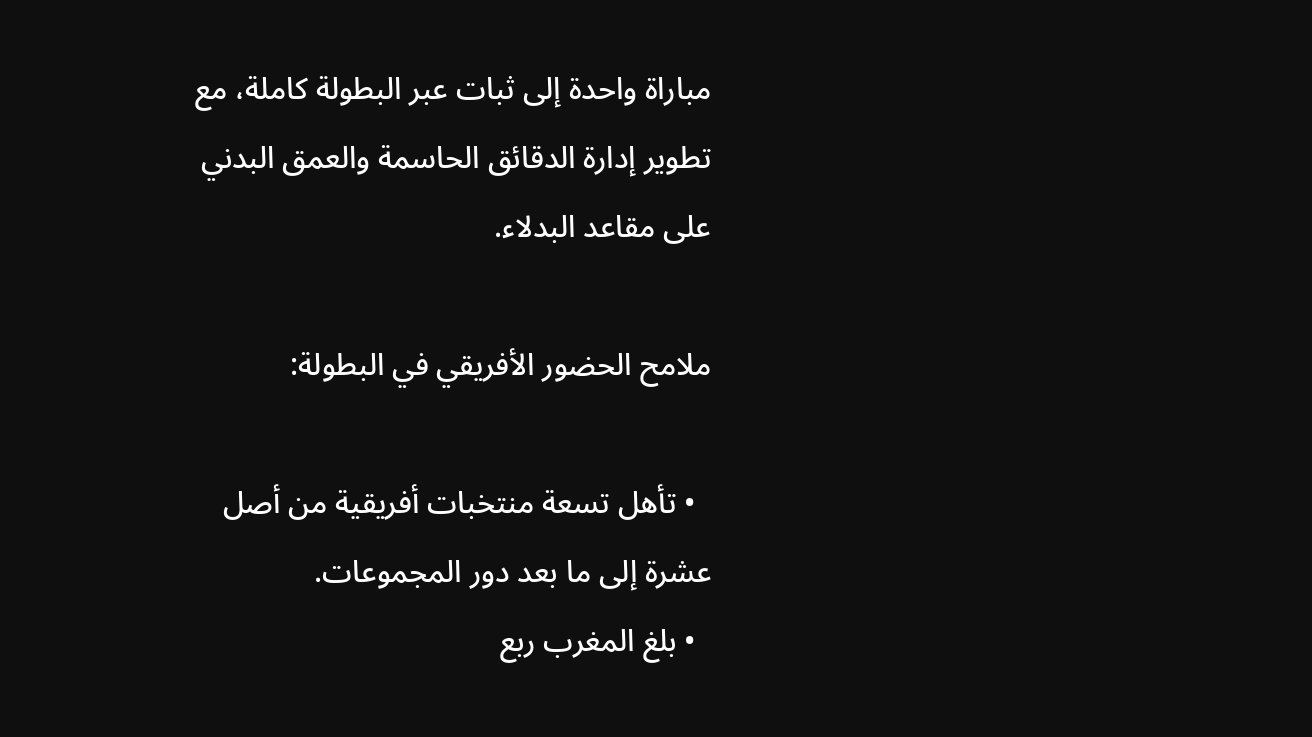مباراة واحدة إلى ثبات عبر البطولة كاملة، مع تطوير إدارة الدقائق الحاسمة والعمق البدني على مقاعد البدلاء.

ملامح الحضور الأفريقي في البطولة:

  • تأهل تسعة منتخبات أفريقية من أصل عشرة إلى ما بعد دور المجموعات.
  • بلغ المغرب ربع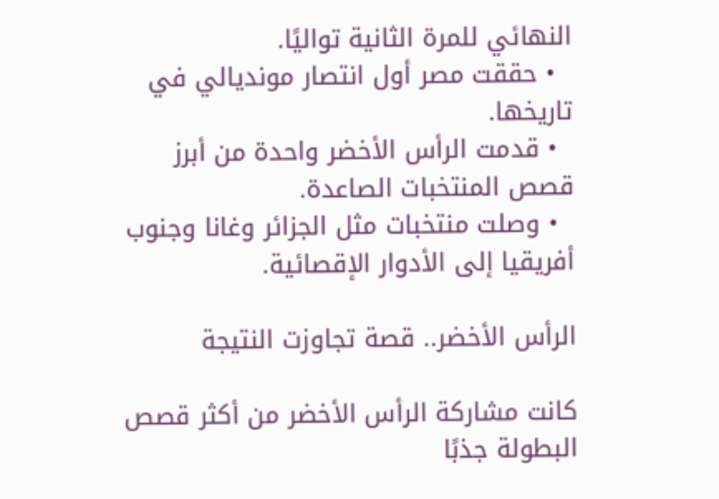النهائي للمرة الثانية تواليًا.
  • حققت مصر أول انتصار مونديالي في تاريخها.
  • قدمت الرأس الأخضر واحدة من أبرز قصص المنتخبات الصاعدة.
  • وصلت منتخبات مثل الجزائر وغانا وجنوب أفريقيا إلى الأدوار الإقصائية.

الرأس الأخضر.. قصة تجاوزت النتيجة

كانت مشاركة الرأس الأخضر من أكثر قصص البطولة جذبًا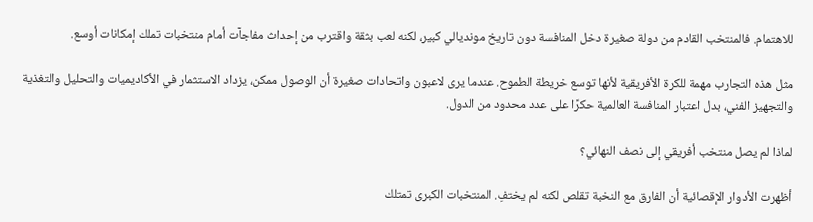للاهتمام. فالمنتخب القادم من دولة صغيرة دخل المنافسة دون تاريخ مونديالي كبير، لكنه لعب بثقة واقترب من إحداث مفاجآت أمام منتخبات تملك إمكانات أوسع.

مثل هذه التجارب مهمة للكرة الأفريقية لأنها توسع خريطة الطموح. عندما يرى لاعبون واتحادات صغيرة أن الوصول ممكن، يزداد الاستثمار في الأكاديميات والتحليل والتغذية والتجهيز الفني، بدل اعتبار المنافسة العالمية حكرًا على عدد محدود من الدول.

لماذا لم يصل منتخب أفريقي إلى نصف النهائي؟

أظهرت الأدوار الإقصائية أن الفارق مع النخبة تقلص لكنه لم يختفِ. المنتخبات الكبرى تمتلك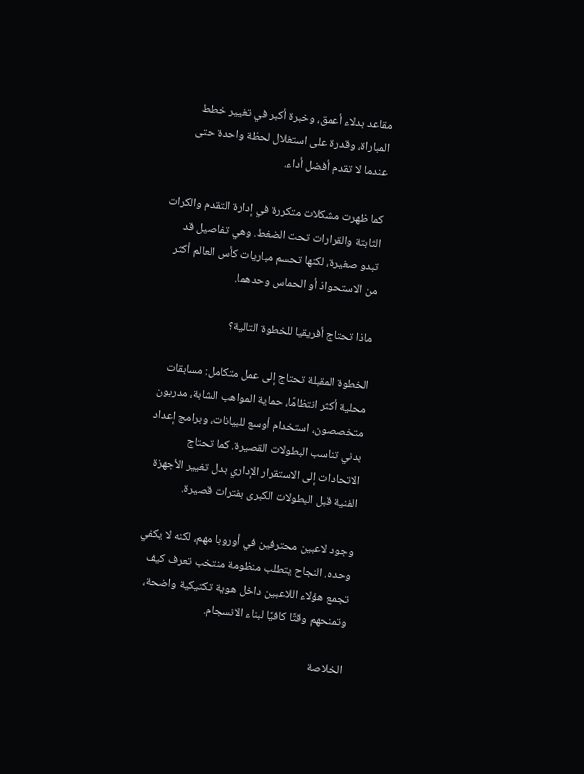مقاعد بدلاء أعمق، وخبرة أكبر في تغيير خطط المباراة، وقدرة على استغلال لحظة واحدة حتى عندما لا تقدم أفضل أداء.

كما ظهرت مشكلات متكررة في إدارة التقدم والكرات الثابتة والقرارات تحت الضغط. وهي تفاصيل قد تبدو صغيرة، لكنها تحسم مباريات كأس العالم أكثر من الاستحواذ أو الحماس وحدهما.

ماذا تحتاج أفريقيا للخطوة التالية؟

الخطوة المقبلة تحتاج إلى عمل متكامل: مسابقات محلية أكثر انتظامًا، حماية المواهب الشابة، مدربون متخصصون، استخدام أوسع للبيانات، وبرامج إعداد بدني تناسب البطولات القصيرة. كما تحتاج الاتحادات إلى الاستقرار الإداري بدل تغيير الأجهزة الفنية قبل البطولات الكبرى بفترات قصيرة.

وجود لاعبين محترفين في أوروبا مهم، لكنه لا يكفي وحده. النجاح يتطلب منظومة منتخب تعرف كيف تجمع هؤلاء اللاعبين داخل هوية تكتيكية واضحة، وتمنحهم وقتًا كافيًا لبناء الانسجام.

الخلاصة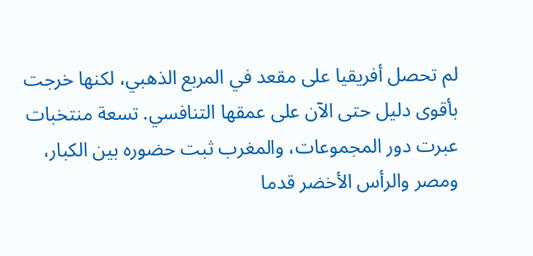لم تحصل أفريقيا على مقعد في المربع الذهبي، لكنها خرجت بأقوى دليل حتى الآن على عمقها التنافسي. تسعة منتخبات عبرت دور المجموعات، والمغرب ثبت حضوره بين الكبار، ومصر والرأس الأخضر قدما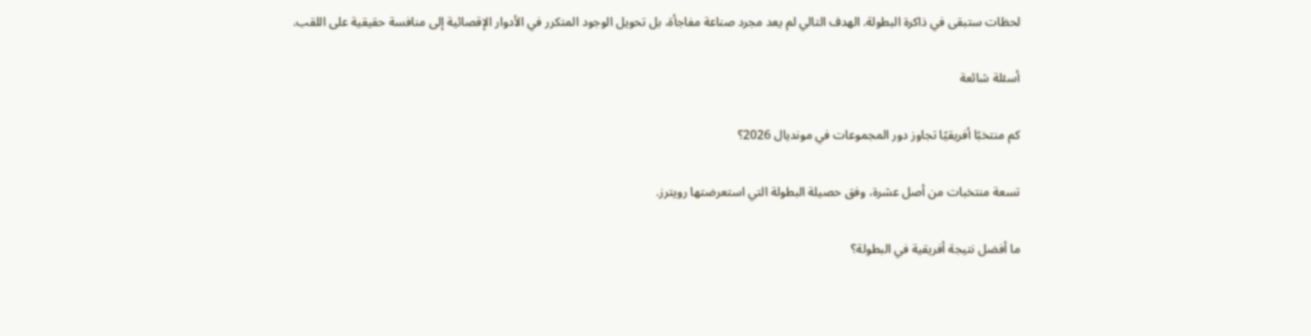لحظات ستبقى في ذاكرة البطولة. الهدف التالي لم يعد مجرد صناعة مفاجأة، بل تحويل الوجود المتكرر في الأدوار الإقصائية إلى منافسة حقيقية على اللقب.

أسئلة شائعة

كم منتخبًا أفريقيًا تجاوز دور المجموعات في مونديال 2026؟

تسعة منتخبات من أصل عشرة، وفق حصيلة البطولة التي استعرضتها رويترز.

ما أفضل نتيجة أفريقية في البطولة؟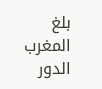بلغ المغرب الدور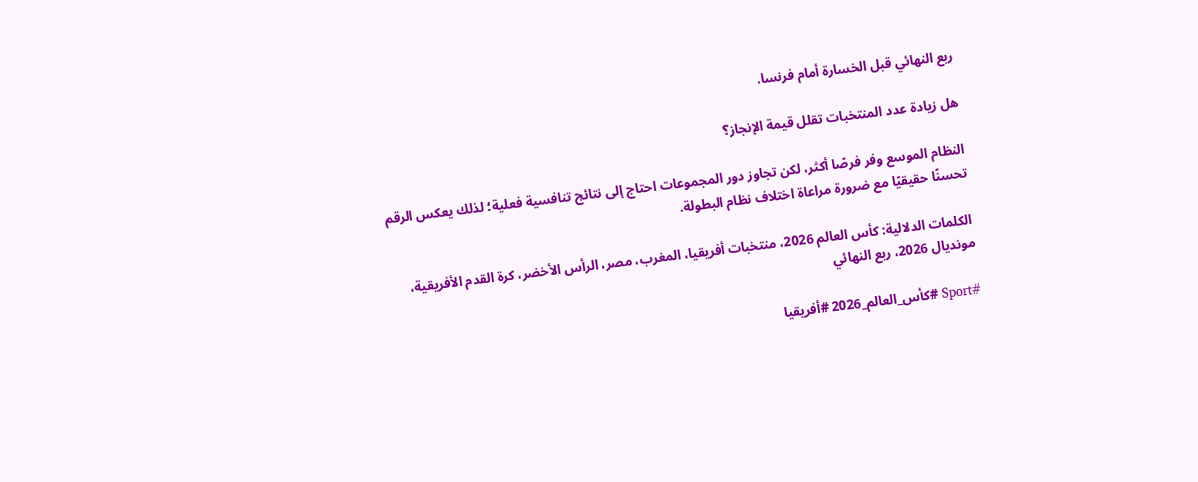ربع النهائي قبل الخسارة أمام فرنسا.

هل زيادة عدد المنتخبات تقلل قيمة الإنجاز؟

النظام الموسع وفر فرصًا أكثر، لكن تجاوز دور المجموعات احتاج إلى نتائج تنافسية فعلية؛ لذلك يعكس الرقم تحسنًا حقيقيًا مع ضرورة مراعاة اختلاف نظام البطولة.

الكلمات الدلالية: كأس العالم 2026، منتخبات أفريقيا، المغرب، مصر، الرأس الأخضر، كرة القدم الأفريقية، مونديال 2026، ربع النهائي

#Sport #كأس_العالم_2026 #أفريقيا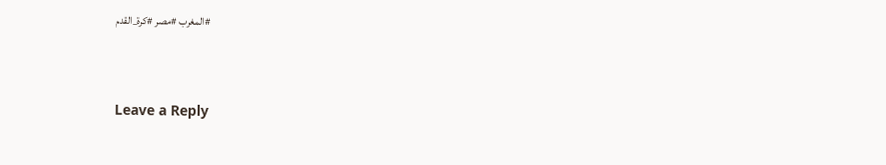#المغرب #مصر #كرة_القدم


Leave a Reply